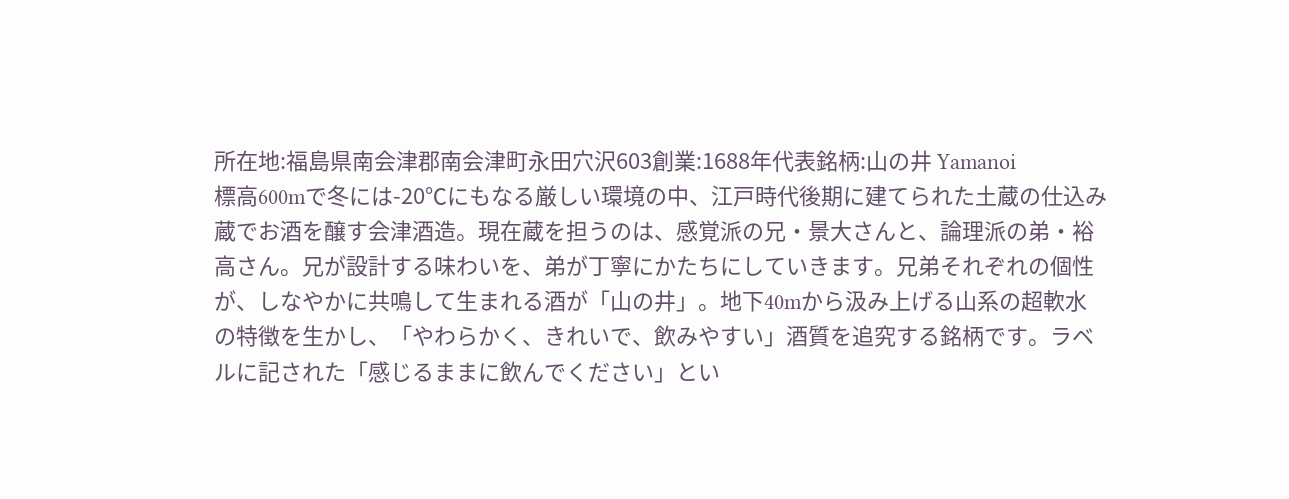所在地:福島県南会津郡南会津町永田穴沢603創業:1688年代表銘柄:山の井 Yamanoi
標高600mで冬には-20℃にもなる厳しい環境の中、江戸時代後期に建てられた土蔵の仕込み蔵でお酒を醸す会津酒造。現在蔵を担うのは、感覚派の兄・景大さんと、論理派の弟・裕高さん。兄が設計する味わいを、弟が丁寧にかたちにしていきます。兄弟それぞれの個性が、しなやかに共鳴して生まれる酒が「山の井」。地下40mから汲み上げる山系の超軟水の特徴を生かし、「やわらかく、きれいで、飲みやすい」酒質を追究する銘柄です。ラベルに記された「感じるままに飲んでください」とい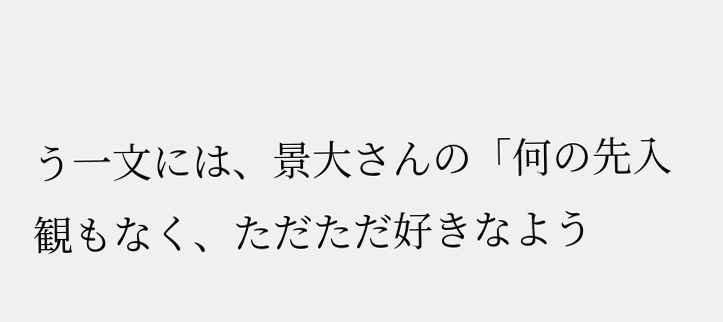う一文には、景大さんの「何の先入観もなく、ただただ好きなよう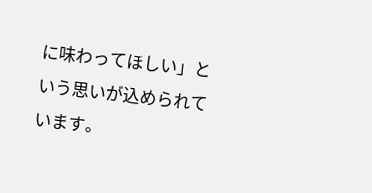に味わってほしい」という思いが込められています。